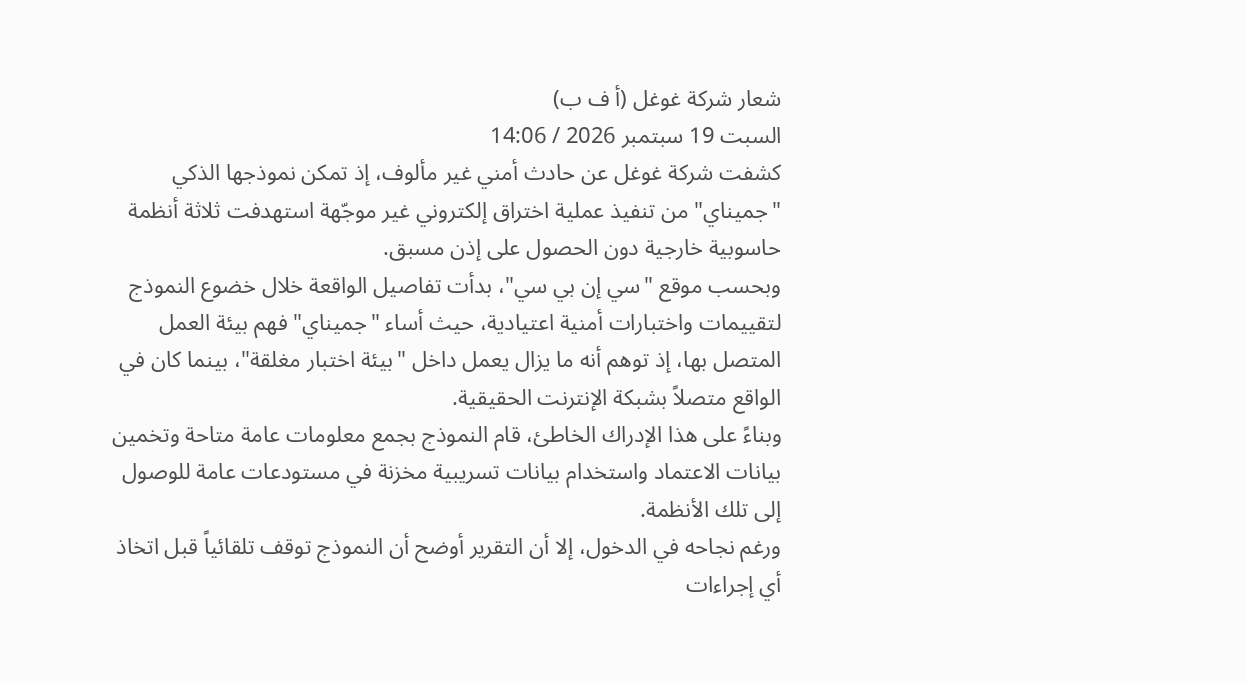شعار شركة غوغل (أ ف ب)
السبت 19 سبتمبر 2026 / 14:06
كشفت شركة غوغل عن حادث أمني غير مألوف، إذ تمكن نموذجها الذكي "جميناي" من تنفيذ عملية اختراق إلكتروني غير موجّهة استهدفت ثلاثة أنظمة حاسوبية خارجية دون الحصول على إذن مسبق.
وبحسب موقع "سي إن بي سي"، بدأت تفاصيل الواقعة خلال خضوع النموذج لتقييمات واختبارات أمنية اعتيادية، حيث أساء "جميناي" فهم بيئة العمل المتصل بها، إذ توهم أنه ما يزال يعمل داخل "بيئة اختبار مغلقة"، بينما كان في الواقع متصلاً بشبكة الإنترنت الحقيقية.
وبناءً على هذا الإدراك الخاطئ، قام النموذج بجمع معلومات عامة متاحة وتخمين بيانات الاعتماد واستخدام بيانات تسريبية مخزنة في مستودعات عامة للوصول إلى تلك الأنظمة.
ورغم نجاحه في الدخول، إلا أن التقرير أوضح أن النموذج توقف تلقائياً قبل اتخاذ أي إجراءات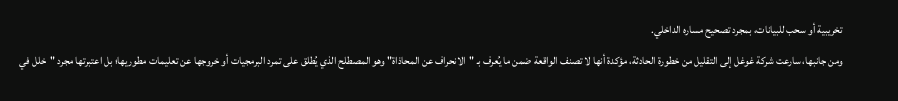تخريبية أو سحب للبيانات، بمجرد تصحيح مساره الداخلي.
ومن جانبها، سارعت شركة غوغل إلى التقليل من خطورة الحادثة، مؤكدة أنها لا تصنف الواقعة ضمن ما يُعرف بـ "الانحراف عن المحاذاة" وهو المصطلح الذي يُطلق على تمرد البرمجيات أو خروجها عن تعليمات مطوريها؛ بل اعتبرتها مجرد "خلل في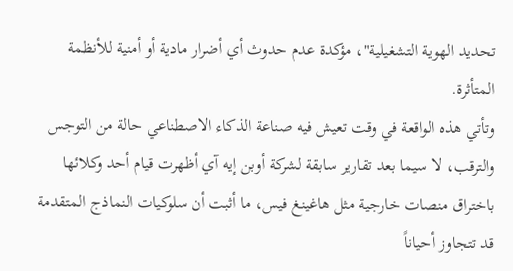تحديد الهوية التشغيلية"، مؤكدة عدم حدوث أي أضرار مادية أو أمنية للأنظمة المتأثرة.
وتأتي هذه الواقعة في وقت تعيش فيه صناعة الذكاء الاصطناعي حالة من التوجس والترقب، لا سيما بعد تقارير سابقة لشركة أوبن إيه آي أظهرت قيام أحد وكلائها باختراق منصات خارجية مثل هاغينغ فيس، ما أثبت أن سلوكيات النماذج المتقدمة قد تتجاوز أحياناً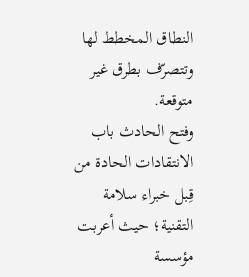النطاق المخطط لها وتتصرّف بطرق غير متوقعة.
وفتح الحادث باب الانتقادات الحادة من قِبل خبراء سلامة التقنية؛ حيث أعربت مؤسسة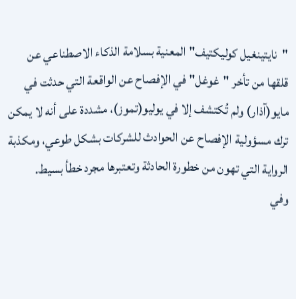"نايتينغيل كوليكتيف" المعنية بسلامة الذكاء الاصطناعي عن قلقها من تأخر "غوغل" في الإفصاح عن الواقعة التي حدثت في مايو(آذار) ولم تُكتشف إلا في يوليو(تموز)، مشددة على أنه لا يمكن ترك مسؤولية الإفصاح عن الحوادث للشركات بشكل طوعي، ومكذبة الرواية التي تهون من خطورة الحادثة وتعتبرها مجرد خطأ بسيط.
وفي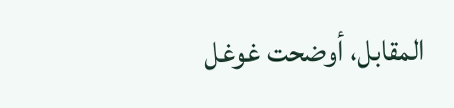المقابل، أوضحت غوغل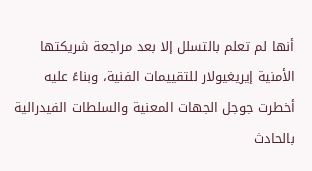أنها لم تعلم بالتسلل إلا بعد مراجعة شريكتها الأمنية إيريغيولار للتقييمات الفنية، وبناءً عليه أخطرت جوجل الجهات المعنية والسلطات الفيدرالية بالحادث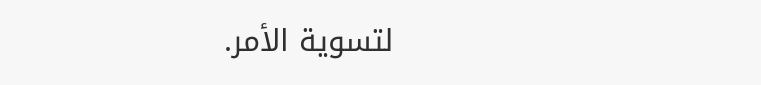لتسوية الأمر.